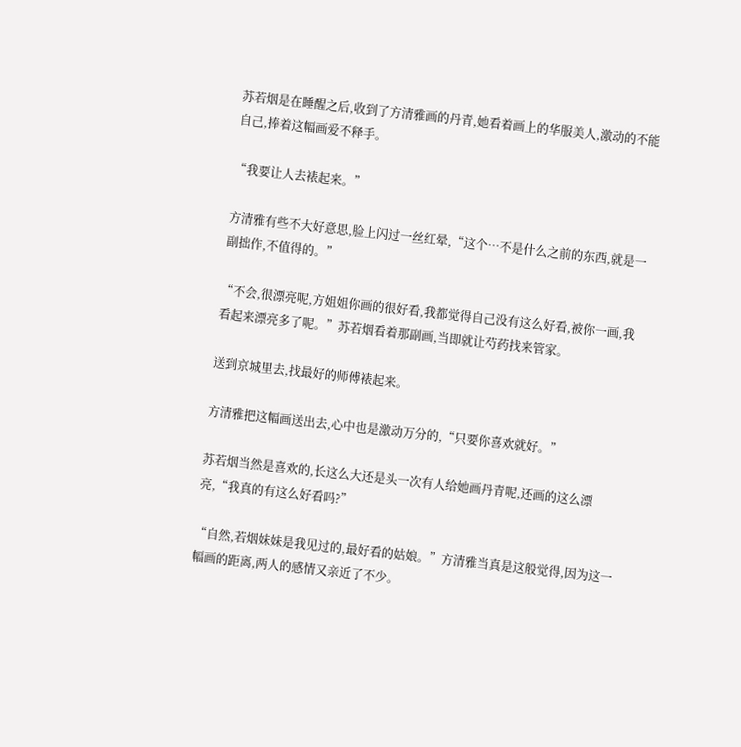苏若烟是在睡醒之后,收到了方清雅画的丹青,她看着画上的华服美人,激动的不能自己,捧着这幅画爱不释手。

“我要让人去裱起来。”

方清雅有些不大好意思,脸上闪过一丝红晕,“这个…不是什么之前的东西,就是一副拙作,不值得的。”

“不会,很漂亮呢,方姐姐你画的很好看,我都觉得自己没有这么好看,被你一画,我看起来漂亮多了呢。”苏若烟看着那副画,当即就让芍药找来管家。

送到京城里去,找最好的师傅裱起来。

方清雅把这幅画送出去,心中也是激动万分的,“只要你喜欢就好。”

苏若烟当然是喜欢的,长这么大还是头一次有人给她画丹青呢,还画的这么漂亮,“我真的有这么好看吗?”

“自然,若烟妹妹是我见过的,最好看的姑娘。”方清雅当真是这般觉得,因为这一幅画的距离,两人的感情又亲近了不少。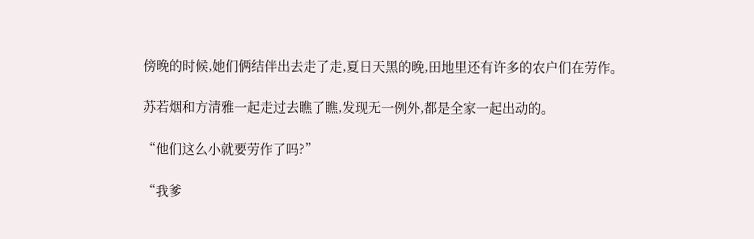傍晚的时候,她们俩结伴出去走了走,夏日天黑的晚,田地里还有许多的农户们在劳作。

苏若烟和方清雅一起走过去瞧了瞧,发现无一例外,都是全家一起出动的。

“他们这么小就要劳作了吗?”

“我爹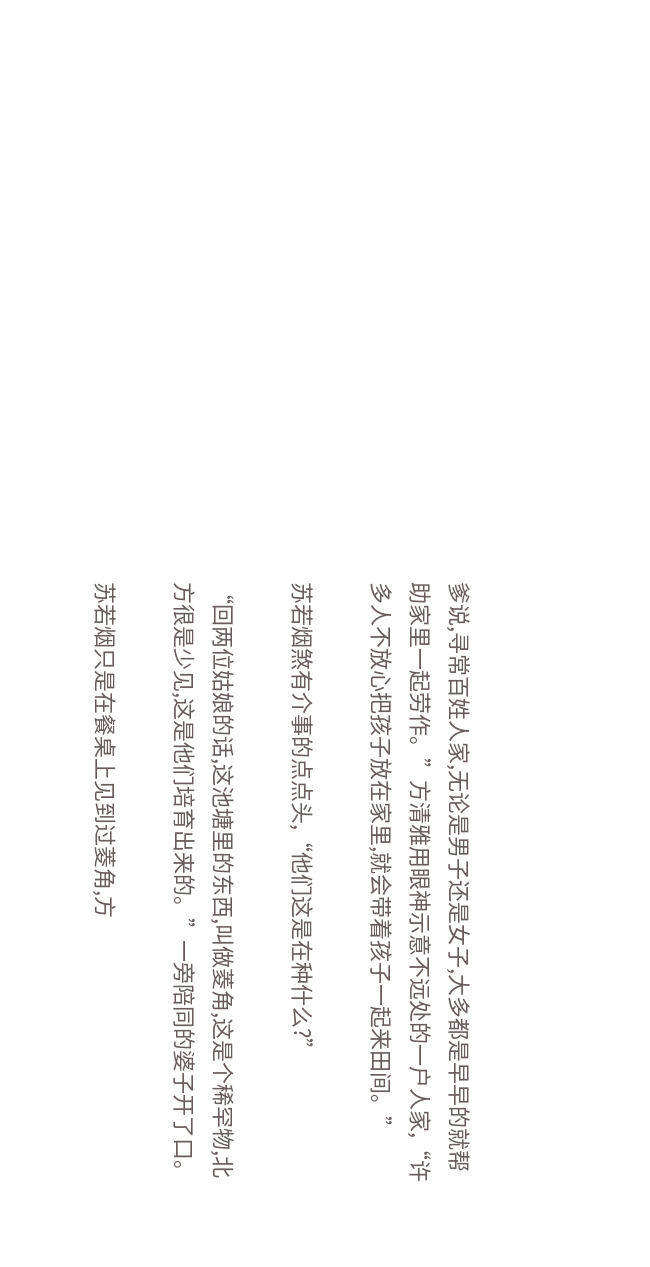爹说,寻常百姓人家,无论是男子还是女子,大多都是早早的就帮助家里一起劳作。”方清雅用眼神示意不远处的一户人家,“许多人不放心把孩子放在家里,就会带着孩子一起来田间。”

苏若烟煞有介事的点点头,“他们这是在种什么?”

“回两位姑娘的话,这池塘里的东西,叫做菱角,这是个稀罕物,北方很是少见,这是他们培育出来的。”一旁陪同的婆子开了口。

苏若烟只是在餐桌上见到过菱角,方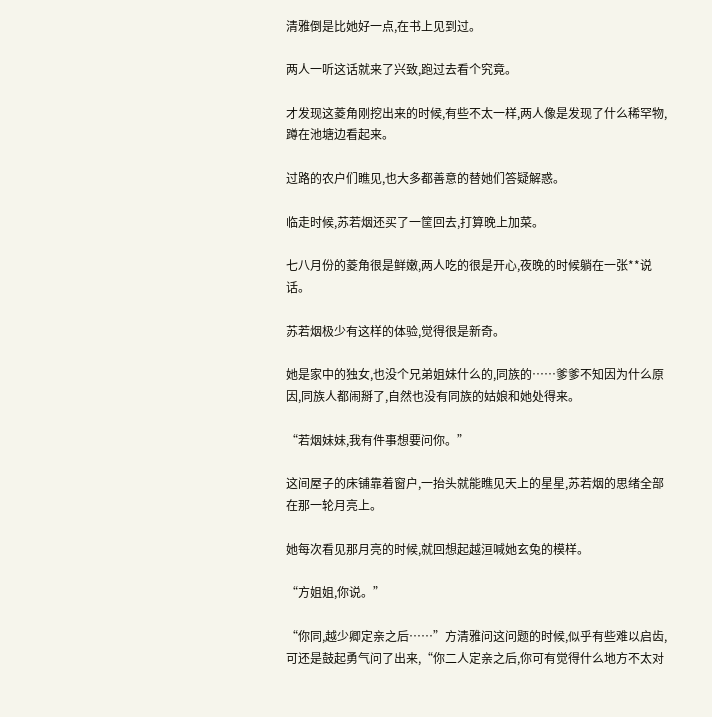清雅倒是比她好一点,在书上见到过。

两人一听这话就来了兴致,跑过去看个究竟。

才发现这菱角刚挖出来的时候,有些不太一样,两人像是发现了什么稀罕物,蹲在池塘边看起来。

过路的农户们瞧见,也大多都善意的替她们答疑解惑。

临走时候,苏若烟还买了一筐回去,打算晚上加菜。

七八月份的菱角很是鲜嫩,两人吃的很是开心,夜晚的时候躺在一张**说话。

苏若烟极少有这样的体验,觉得很是新奇。

她是家中的独女,也没个兄弟姐妹什么的,同族的……爹爹不知因为什么原因,同族人都闹掰了,自然也没有同族的姑娘和她处得来。

“若烟妹妹,我有件事想要问你。”

这间屋子的床铺靠着窗户,一抬头就能瞧见天上的星星,苏若烟的思绪全部在那一轮月亮上。

她每次看见那月亮的时候,就回想起越洹喊她玄兔的模样。

“方姐姐,你说。”

“你同,越少卿定亲之后……”方清雅问这问题的时候,似乎有些难以启齿,可还是鼓起勇气问了出来,“你二人定亲之后,你可有觉得什么地方不太对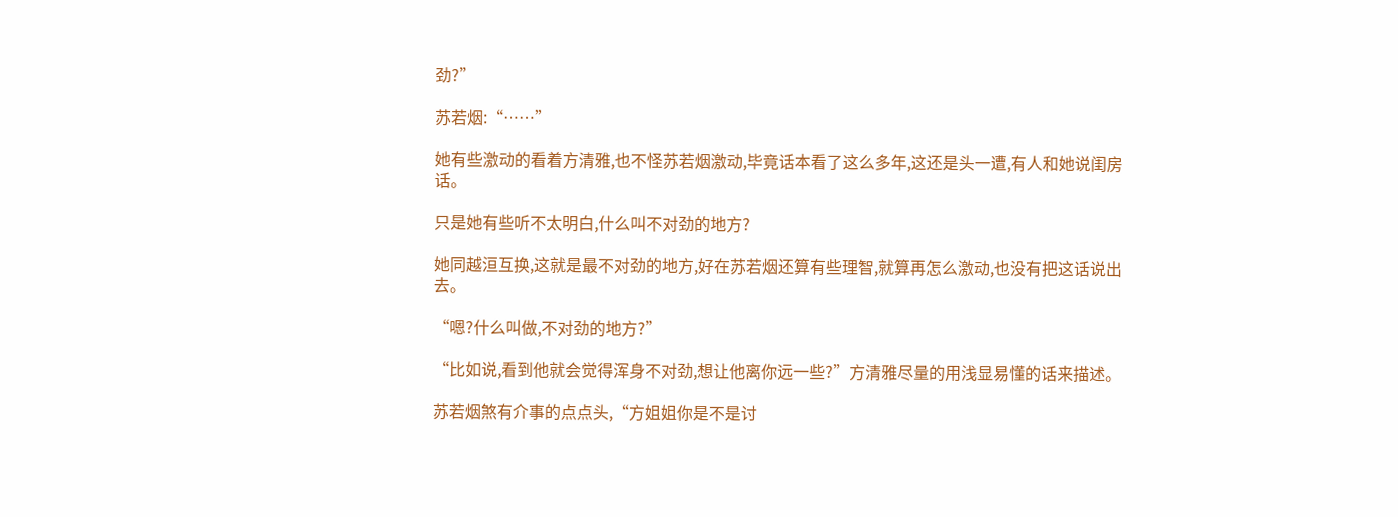劲?”

苏若烟:“……”

她有些激动的看着方清雅,也不怪苏若烟激动,毕竟话本看了这么多年,这还是头一遭,有人和她说闺房话。

只是她有些听不太明白,什么叫不对劲的地方?

她同越洹互换,这就是最不对劲的地方,好在苏若烟还算有些理智,就算再怎么激动,也没有把这话说出去。

“嗯?什么叫做,不对劲的地方?”

“比如说,看到他就会觉得浑身不对劲,想让他离你远一些?”方清雅尽量的用浅显易懂的话来描述。

苏若烟煞有介事的点点头,“方姐姐你是不是讨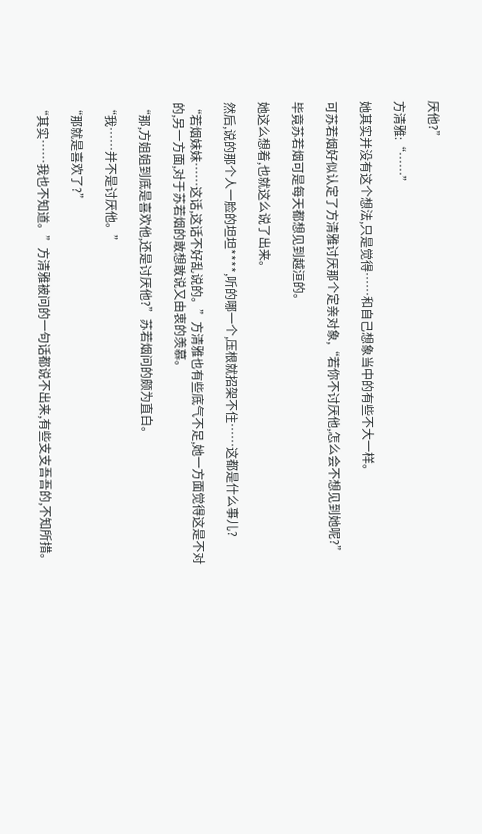厌他?”

方清雅:“……”

她其实并没有这个想法,只是觉得……和自己想象当中的有些不大一样。

可苏若烟好似认定了方清雅讨厌那个定亲对象,“若你不讨厌他,怎么会不想见到她呢?”

毕竟苏若烟可是每天都想见到越洹的。

她这么想着,也就这么说了出来。

然后,说的那个人一脸的坦坦****,听的哪一个,压根就招架不住……这都是什么事儿?

“若烟妹妹……这话,这话不好乱说的。”方清雅也有些底气不足,她一方面觉得这是不对的,另一方面,对于苏若烟的敢想敢说又由衷的羡慕。

“那,方姐姐到底是喜欢他,还是讨厌他?”苏若烟问的颇为直白。

“我……并不是讨厌他。”

“那就是喜欢了?”

“其实……我也不知道。”方清雅被问的一句话都说不出来,有些支支吾吾的,不知所措。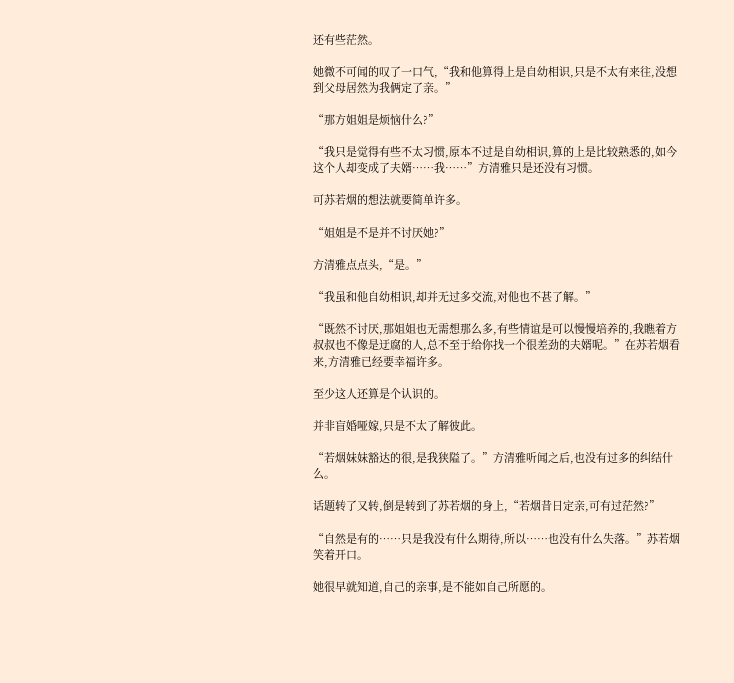还有些茫然。

她微不可闻的叹了一口气,“我和他算得上是自幼相识,只是不太有来往,没想到父母居然为我俩定了亲。”

“那方姐姐是烦恼什么?”

“我只是觉得有些不太习惯,原本不过是自幼相识,算的上是比较熟悉的,如今这个人却变成了夫婿……我……”方清雅只是还没有习惯。

可苏若烟的想法就要简单许多。

“姐姐是不是并不讨厌她?”

方清雅点点头,“是。”

“我虽和他自幼相识,却并无过多交流,对他也不甚了解。”

“既然不讨厌,那姐姐也无需想那么多,有些情谊是可以慢慢培养的,我瞧着方叔叔也不像是迂腐的人,总不至于给你找一个很差劲的夫婿呢。”在苏若烟看来,方清雅已经要幸福许多。

至少这人还算是个认识的。

并非盲婚哑嫁,只是不太了解彼此。

“若烟妹妹豁达的很,是我狭隘了。”方清雅听闻之后,也没有过多的纠结什么。

话题转了又转,倒是转到了苏若烟的身上,“若烟昔日定亲,可有过茫然?”

“自然是有的……只是我没有什么期待,所以……也没有什么失落。”苏若烟笑着开口。

她很早就知道,自己的亲事,是不能如自己所愿的。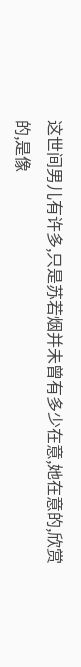这世间男儿有许多,只是苏若烟并未曾有多少在意,她在意的,欣赏的,是像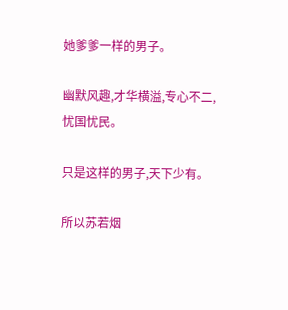她爹爹一样的男子。

幽默风趣,才华横溢,专心不二,忧国忧民。

只是这样的男子,天下少有。

所以苏若烟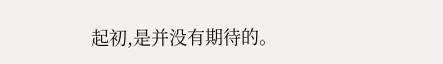起初,是并没有期待的。